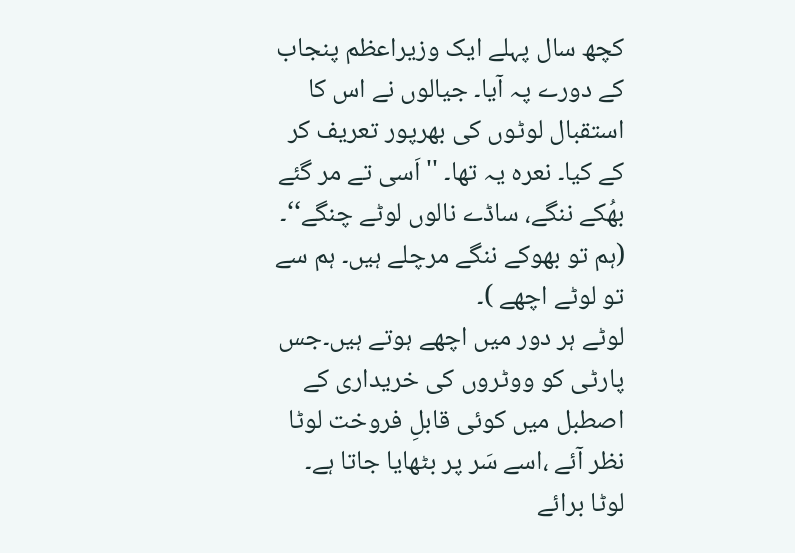کچھ سال پہلے ایک وزیراعظم پنجاب کے دورے پہ آیا۔ جیالوں نے اس کا استقبال لوٹوں کی بھرپور تعریف کر کے کیا۔ نعرہ یہ تھا۔ '' اَسی تے مر گئے بھُکے ننگے، ساڈے نالوں لوٹے چنگے‘‘۔ (ہم تو بھوکے ننگے مرچلے ہیں۔ ہم سے تو لوٹے اچھے )۔
لوٹے ہر دور میں اچھے ہوتے ہیں۔جس پارٹی کو ووٹروں کی خریداری کے اصطبل میں کوئی قابلِ فروخت لوٹا نظر آئے ،اسے سَر پر بٹھایا جاتا ہے۔ لوٹا برائے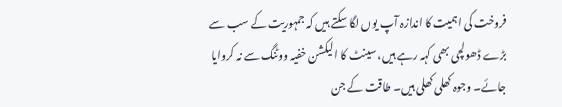فروخت کی اہمیت کا اندازہ آپ یوں لگا سکتے ہیں کہ جمہوریت کے سب سے بڑے ڈھولچی بھی کہہ رہے ہیں، سینٹ کا الیکشن خفیہ ووٹنگ سے نہ کروایا جائے۔ وجوہ کھلی کھلی ہیں۔ طاقت کے جن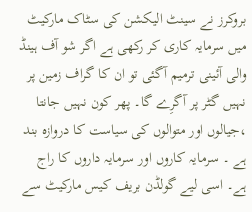بروکرز نے سینٹ الیکشن کی سٹاک مارکیٹ میں سرمایہ کاری کر رکھی ہے اگر شو آف ہینڈ والی آئینی ترمیم آگئی تو ان کا گراف زمین پر نہیں گٹر پر آگرِے گا۔ پھر کون نہیں جانتا ،جیالوں اور متوالوں کی سیاست کا دروازہ بند ہے ۔ سرمایہ کاروں اور سرمایہ داروں کا راج ہے۔ اسی لیے گولڈن بریف کیس مارکیٹ سے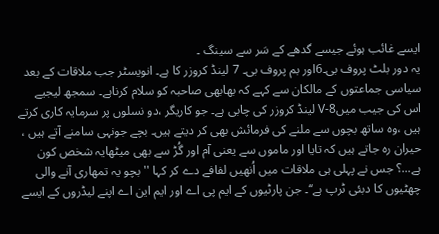ایسے غائب ہوئے جیسے گدھے کے سَر سے سینگ ۔
یہ دور بلٹ پروف بی۔6اور بم پروف بی۔ 7 لینڈ کروزر کا ہے۔ انویسٹر جب ملاقات کے بعد سیاسی جماعتوں کے مالکان سے کہے کہ بھابھی صاحبہ کو سلام کرناہے۔ سمجھ لیجیے اس کی جیب میںV-8 لینڈ کروزر کی چابی ہے۔ جو کاریگر ،دو نسلوں پر سرمایہ کاری کرتے ہیں ،وہ ساتھ بچوں سے ملنے کی فرمائش بھی کر دیتے ہیں۔ بچے جونہی سامنے آتے ہیں ، حیران رہ جاتے ہیں کہ تایا اور ماموں سے یعنی آم اور گُڑ سے بھی میٹھایہ شخص کون ہے...؟ جس نے پہلی ہی ملاقات میں اُنھیں لفافے دے کر کہا ''بچو یہ تمھاری آنے والی چھٹیوں کا دبئی ٹرپ ہے‘‘۔ جن پارٹیوں کے ایم پی اے اور ایم این اے اپنے لیڈروں کے ایسے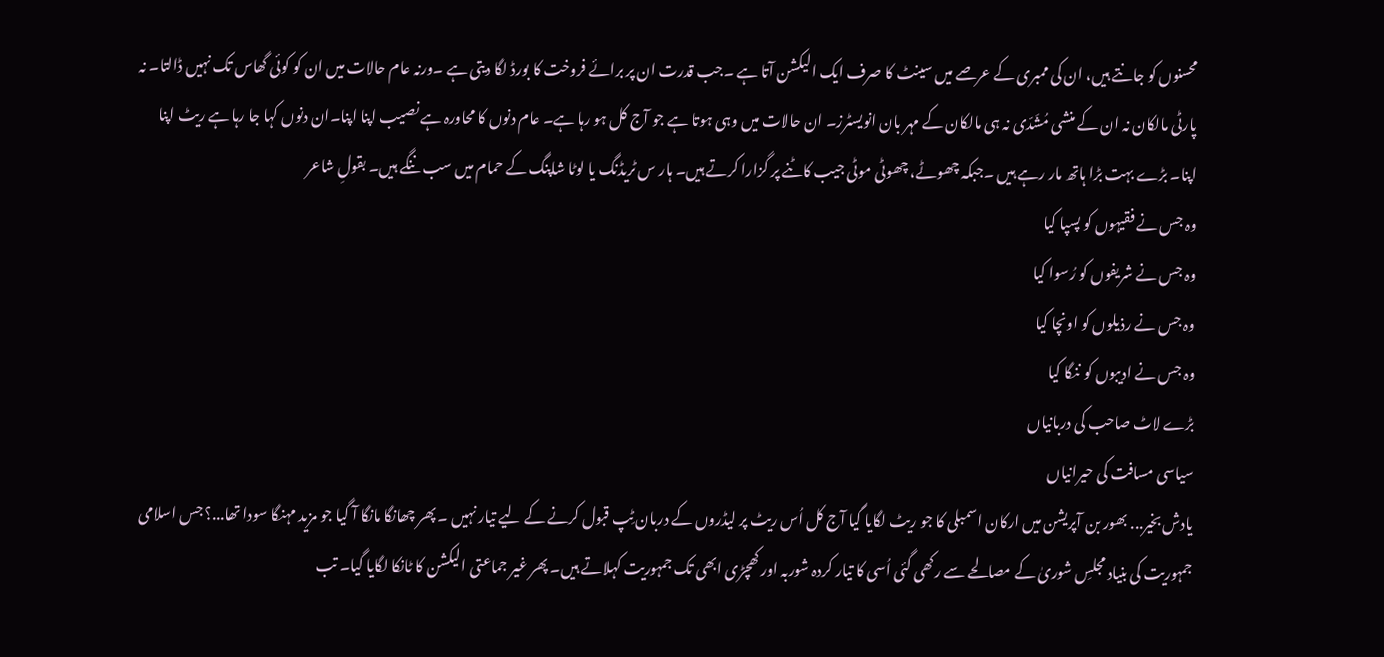محسنوں کو جانتے ہیں، ان کی ممبری کے عرصے میں سینٹ کا صرف ایک الیکشن آتا ہے ۔جب قدرت ان پر برائے فروخت کا بورڈ لگا دیتی ہے ۔ورنہ عام حالات میں ان کو کوئی گھاس تک نہیں ڈالتا۔ نہ پارٹی مالکان نہ ان کے منشی مُشَدّی نہ ہی مالکان کے مہر بان انویسٹرز۔ ان حالات میں وہی ہوتا ہے جو آج کل ہو رہا ہے۔ عام دنوں کا محاورہ ہے نصیب اپنا اپنا۔ان دنوں کہا جا رہا ہے ریٹ اپنا اپنا۔ بڑے بہت بڑا ہاتھ مار رہے ہیں ۔جبکہ چھوٹے، چھوٹی موٹی جیب کاٹنے پر گزارا کرتے ہیں۔ ہار س ٹریڈنگ یا لوٹا شاپنگ کے حمام میں سب ننگے ہیں۔ بقولِ شاعر
وہ جس نے فقیہوں کو پسپا کیا
وہ جس نے شریفوں کو رُسوا کیا
وہ جس نے رذیلوں کو اونچا کیا
وہ جس نے ادیبوں کو ننگا کیا
بڑے لاٹ صاحب کی دربانیاں
سیاسی مسافت کی حیرانیاں
یادش بخیر... بھور بن آپریشن میں ارکان اسمبلی کا جو ریٹ لگایا گیا آج کل اُس ریٹ پر لیڈروں کے دربان ٹِپ قبول کرنے کے لیے تیار نہیں ۔ پھر چھانگا مانگا آ گیا جو مزید مہنگا سودا تھا...؟ جس اسلامی جمہوریت کی بنیاد مجلسِ شوریٰ کے مصالحے سے رکھی گئی اُسی کا تیار کردہ شوربہ اور کھچڑی ابھی تک جمہوریت کہلاتے ہیں۔ پھر غیر جماعتی الیکشن کا ٹانکا لگایا گیا۔ تب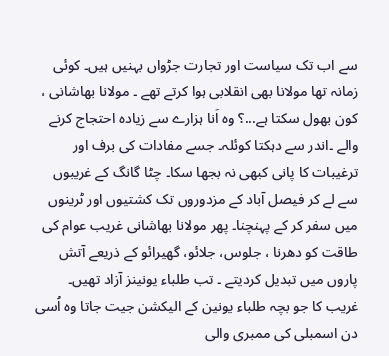سے اب تک سیاست اور تجارت جڑواں بہنیں ہیں۔ کوئی زمانہ تھا مولانا بھی انقلابی ہوا کرتے تھے ۔ مولانا بھاشانی ، کون بھول سکتا ہے...؟ وہ اَنا ہزارے سے زیادہ احتجاج کرنے والے ۔اندر سے دہکتا کوئلہ۔ جسے مفادات کی برف اور ترغیبات کا پانی کبھی نہ بجھا سکا۔ چٹا گانگ کے غریبوں سے لے کر فیصل آباد کے مزدوروں تک کشتیوں اور ٹرینوں میں سفر کر کے پہنچنا۔ پھر مولانا بھاشانی غریب عوام کی طاقت کو دھرنا ، جلوس، جلائو، گھیرائو کے ذریعے آتش پاروں میں تبدیل کردیتے ۔ تب طلباء یونینز آزاد تھیں۔ غریب کا جو بچہ طلباء یونین کے الیکشن جیت جاتا وہ اُسی دن اسمبلی کی ممبری والی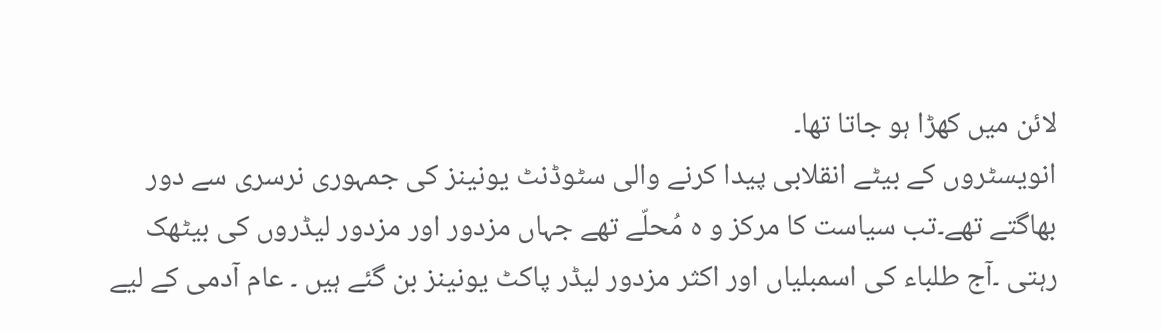لائن میں کھڑا ہو جاتا تھا۔
انویسٹروں کے بیٹے انقلابی پیدا کرنے والی سٹوڈنٹ یونینز کی جمہوری نرسری سے دور بھاگتے تھے۔تب سیاست کا مرکز و ہ مُحلّے تھے جہاں مزدور اور مزدور لیڈروں کی بیٹھک رہتی ۔آج طلباء کی اسمبلیاں اور اکثر مزدور لیڈر پاکٹ یونینز بن گئے ہیں ۔ عام آدمی کے لیے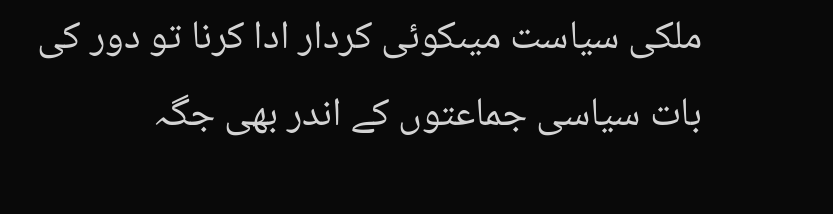ملکی سیاست میںکوئی کردار ادا کرنا تو دور کی بات سیاسی جماعتوں کے اندر بھی جگہ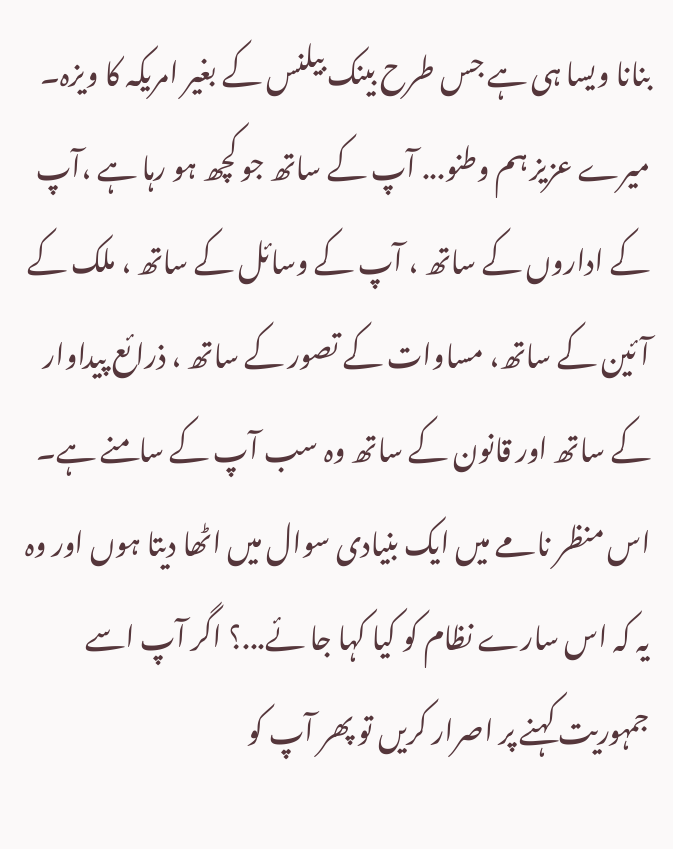بنانا ویسا ہی ہے جس طرح بینک بیلنس کے بغیر امریکہ کا ویزہ۔
میرے عزیز ہم وطنو... آپ کے ساتھ جو کچھ ہو رہا ہے ،آپ کے اداروں کے ساتھ ، آپ کے وسائل کے ساتھ ، ملک کے آئین کے ساتھ، مساوات کے تصور کے ساتھ ، ذرائع پیداوار کے ساتھ اور قانون کے ساتھ وہ سب آپ کے سامنے ہے۔ اس منظر نامے میں ایک بنیادی سوال میں اٹھا دیتا ہوں اور وہ یہ کہ اس سارے نظام کو کیا کہا جا ئے...؟ اگر آپ اسے جمہوریت کہنے پر اصرار کریں تو پھر آپ کو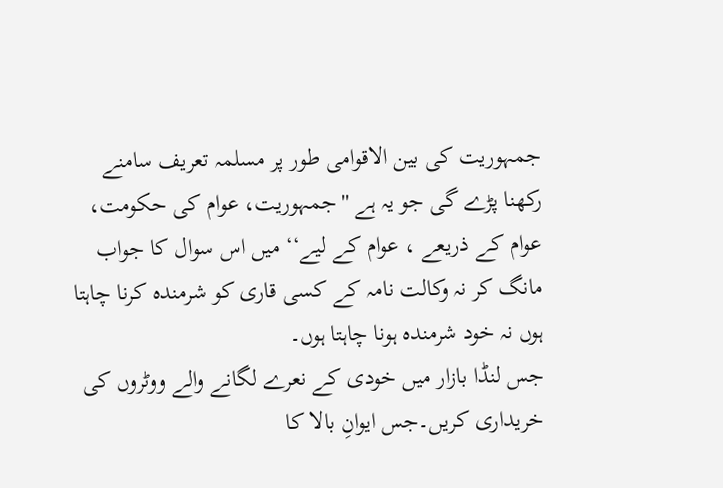جمہوریت کی بین الاقوامی طور پر مسلمہ تعریف سامنے رکھنا پڑے گی جو یہ ہے ''جمہوریت، عوام کی حکومت، عوام کے ذریعے ، عوام کے لیے‘‘ میں اس سوال کا جواب مانگ کر نہ وکالت نامہ کے کسی قاری کو شرمندہ کرنا چاہتا ہوں نہ خود شرمندہ ہونا چاہتا ہوں۔
جس لنڈا بازار میں خودی کے نعرے لگانے والے ووٹروں کی خریداری کریں۔جس ایوانِ بالا کا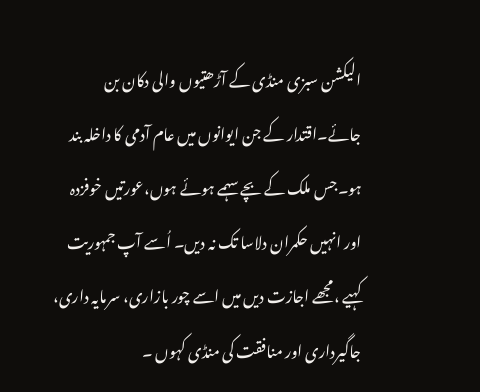الیکشن سبزی منڈی کے آڑھتیوں والی دکان بن جائے۔اقتدار کے جن ایوانوں میں عام آدمی کا داخلہ بند ہو۔جس ملک کے بچے سہمے ہوئے ہوں،عورتیں خوفزدہ اور انہیں حکمران دلاسا تک نہ دیں۔ اُسے آپ جمہوریت کہیے ،مجھے اجازت دیں میں اسے چور بازاری، سرمایہ داری، جاگیرداری اور منافقت کی منڈی کہوں ۔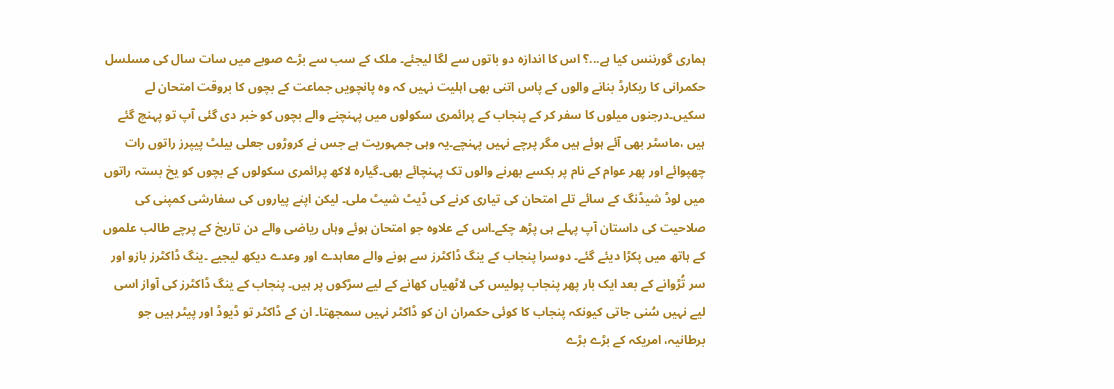ہماری گورننس کیا ہے...؟ اس کا اندازہ دو باتوں سے لگا لیجئے۔ ملک کے سب سے بڑے صوبے میں سات سال کی مسلسل حکمرانی کا ریکارڈ بنانے والوں کے پاس اتنی بھی اہلیت نہیں کہ وہ پانچویں جماعت کے بچوں کا بروقت امتحان لے سکیں۔درجنوں میلوں کا سفر کر کے پنجاب کے پرائمری سکولوں میں پہنچنے والے بچوں کو خبر دی گئی آپ تو پہنچ گئے ہیں ،ماسٹر بھی آئے ہوئے ہیں مگر پرچے نہیں پہنچے۔یہ وہی جمہوریت ہے جس نے کروڑوں جعلی بیلٹ پیپرز راتوں رات چھپوائے اور پھر عوام کے نام پر بکسے بھرنے والوں تک پہنچائے بھی۔گیارہ لاکھ پرائمری سکولوں کے بچوں کو یخ بستہ راتوں میں لوڈ شیڈنگ کے سائے تلے امتحان کی تیاری کرنے کی ڈیٹ شیٹ ملی۔ لیکن اپنے پیاروں کی سفارشی کمپنی کی صلاحیت کی داستان آپ پہلے ہی پڑھ چکے۔اس کے علاوہ جو امتحان ہوئے وہاں ریاضی والے دن تاریخ کے پرچے طالب علموں کے ہاتھ میں پکڑا دیئے گئے۔ دوسرا پنجاب کے ینگ ڈاکٹرز سے ہونے والے معاہدے اور وعدے دیکھ لیجیے ۔ینگ ڈاکٹرز بازو اور سر تُڑوانے کے بعد ایک بار پھر پنجاب پولیس کی لاٹھیاں کھانے کے لیے سڑکوں پر ہیں۔ پنجاب کے ینگ ڈاکٹرز کی آواز اسی لیے نہیں سُنی جاتی کیونکہ پنجاب کا کوئی حکمران ان کو ڈاکٹر نہیں سمجھتا۔ ان کے ڈاکٹر تو ڈیوڈ اور پیٹر ہیں جو برطانیہ، امریکہ کے بڑے بڑے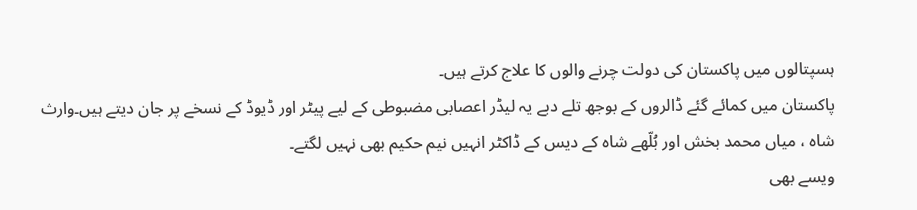ہسپتالوں میں پاکستان کی دولت چرنے والوں کا علاج کرتے ہیں۔
پاکستان میں کمائے گئے ڈالروں کے بوجھ تلے دبے یہ لیڈر اعصابی مضبوطی کے لیے پیٹر اور ڈیوڈ کے نسخے پر جان دیتے ہیں۔وارث شاہ ، میاں محمد بخش اور بُلّھے شاہ کے دیس کے ڈاکٹر انہیں نیم حکیم بھی نہیں لگتے۔
ویسے بھی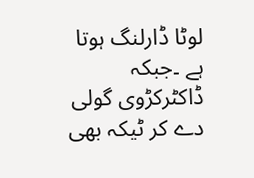لوٹا ڈارلنگ ہوتا ہے ۔جبکہ ڈاکٹرکڑوی گولی دے کر ٹیکہ بھی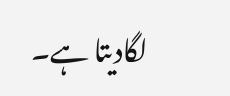لگادیتا ہے۔